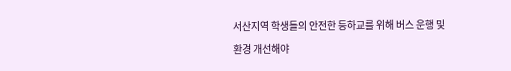서산지역 학생들의 안전한 등하교를 위해 버스 운행 및 환경 개선해야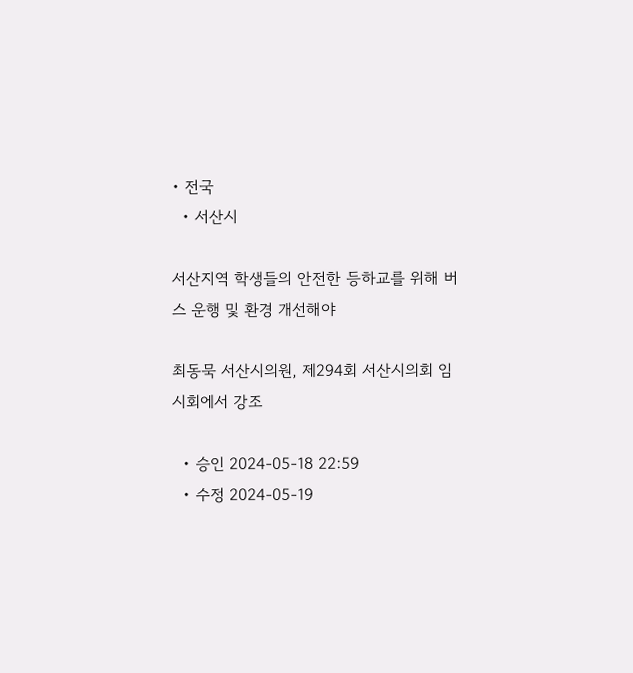• 전국
  • 서산시

서산지역 학생들의 안전한 등하교를 위해 버스 운행 및 환경 개선해야

최동묵 서산시의원, 제294회 서산시의회 임시회에서 강조

  • 승인 2024-05-18 22:59
  • 수정 2024-05-19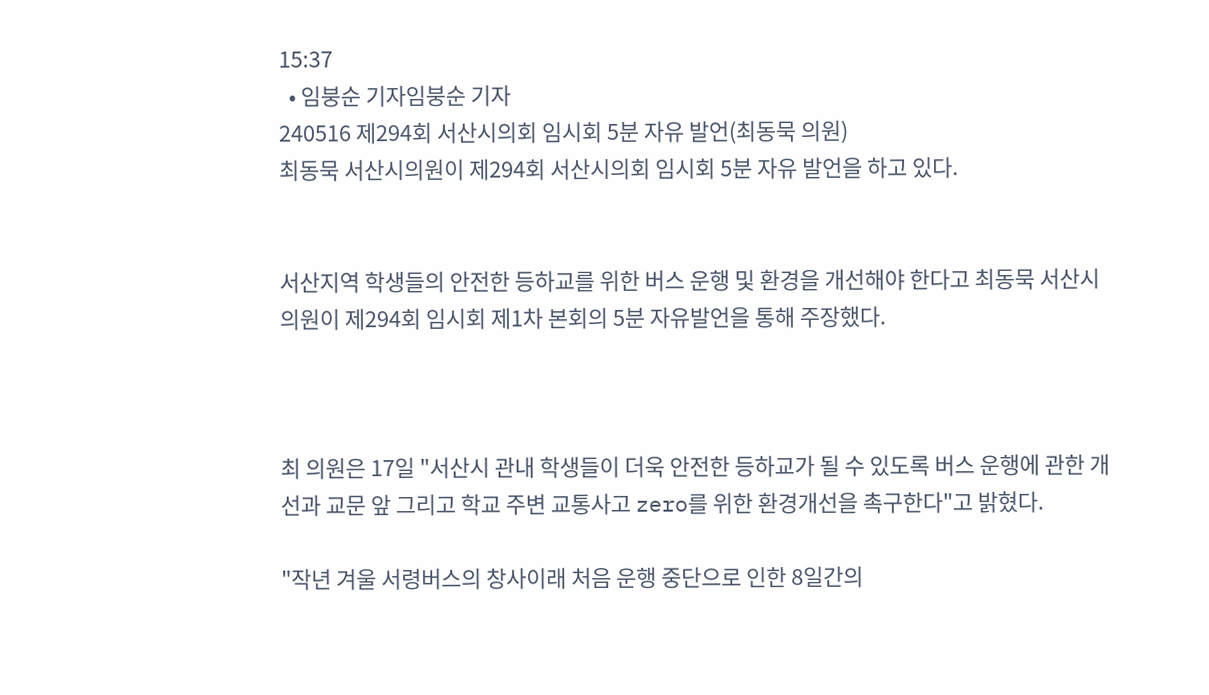15:37
  • 임붕순 기자임붕순 기자
240516 제294회 서산시의회 임시회 5분 자유 발언(최동묵 의원)
최동묵 서산시의원이 제294회 서산시의회 임시회 5분 자유 발언을 하고 있다.


서산지역 학생들의 안전한 등하교를 위한 버스 운행 및 환경을 개선해야 한다고 최동묵 서산시의원이 제294회 임시회 제1차 본회의 5분 자유발언을 통해 주장했다.



최 의원은 17일 "서산시 관내 학생들이 더욱 안전한 등하교가 될 수 있도록 버스 운행에 관한 개선과 교문 앞 그리고 학교 주변 교통사고 zero를 위한 환경개선을 촉구한다"고 밝혔다.

"작년 겨울 서령버스의 창사이래 처음 운행 중단으로 인한 8일간의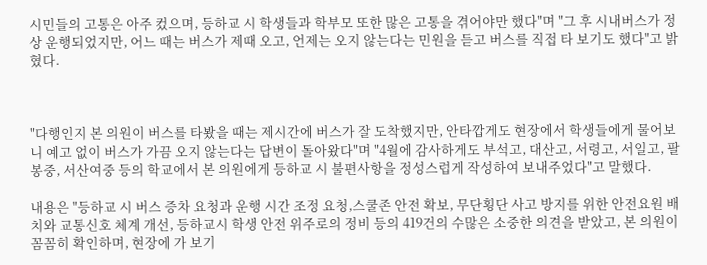시민들의 고통은 아주 컸으며, 등하교 시 학생들과 학부모 또한 많은 고통을 겪어야만 했다"며 "그 후 시내버스가 정상 운행되었지만, 어느 때는 버스가 제때 오고, 언제는 오지 않는다는 민원을 듣고 버스를 직접 타 보기도 했다"고 밝혔다.



"다행인지 본 의원이 버스를 타봤을 때는 제시간에 버스가 잘 도착했지만, 안타깝게도 현장에서 학생들에게 물어보니 예고 없이 버스가 가끔 오지 않는다는 답변이 돌아왔다"며 "4월에 감사하게도 부석고, 대산고, 서령고, 서일고, 팔봉중, 서산여중 등의 학교에서 본 의원에게 등하교 시 불편사항을 정성스럽게 작성하여 보내주었다"고 말했다.

내용은 "등하교 시 버스 증차 요청과 운행 시간 조정 요청,스쿨존 안전 확보, 무단횡단 사고 방지를 위한 안전요원 배치와 교통신호 체계 개선, 등하교시 학생 안전 위주로의 정비 등의 419건의 수많은 소중한 의견을 받았고, 본 의원이 꼼꼼히 확인하며, 현장에 가 보기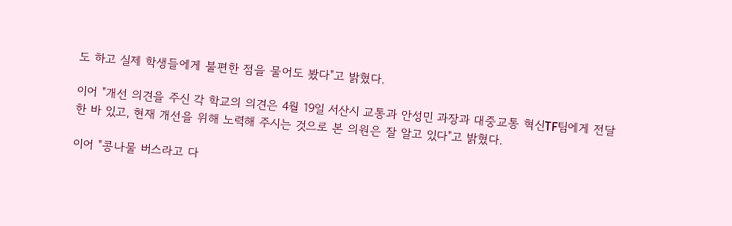도 하고 실제 학생들에게 불편한 점을 물어도 봤다"고 밝혔다.

이어 "개선 의견을 주신 각 학교의 의견은 4월 19일 서산시 교통과 안성민 과장과 대중교통 혁신TF팀에게 전달한 바 있고, 현재 개선을 위해 노력해 주시는 것으로 본 의원은 잘 알고 있다"고 밝혔다.

이어 "콩나물 버스라고 다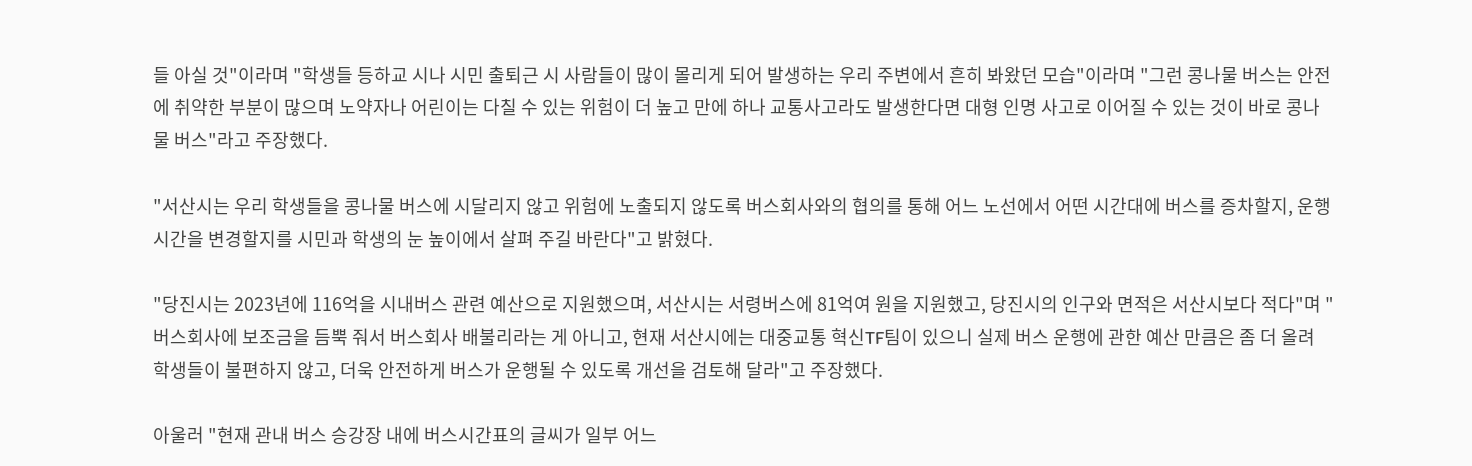들 아실 것"이라며 "학생들 등하교 시나 시민 출퇴근 시 사람들이 많이 몰리게 되어 발생하는 우리 주변에서 흔히 봐왔던 모습"이라며 "그런 콩나물 버스는 안전에 취약한 부분이 많으며 노약자나 어린이는 다칠 수 있는 위험이 더 높고 만에 하나 교통사고라도 발생한다면 대형 인명 사고로 이어질 수 있는 것이 바로 콩나물 버스"라고 주장했다.

"서산시는 우리 학생들을 콩나물 버스에 시달리지 않고 위험에 노출되지 않도록 버스회사와의 협의를 통해 어느 노선에서 어떤 시간대에 버스를 증차할지, 운행시간을 변경할지를 시민과 학생의 눈 높이에서 살펴 주길 바란다"고 밝혔다.

"당진시는 2023년에 116억을 시내버스 관련 예산으로 지원했으며, 서산시는 서령버스에 81억여 원을 지원했고, 당진시의 인구와 면적은 서산시보다 적다"며 "버스회사에 보조금을 듬뿍 줘서 버스회사 배불리라는 게 아니고, 현재 서산시에는 대중교통 혁신TF팀이 있으니 실제 버스 운행에 관한 예산 만큼은 좀 더 올려 학생들이 불편하지 않고, 더욱 안전하게 버스가 운행될 수 있도록 개선을 검토해 달라"고 주장했다.

아울러 "현재 관내 버스 승강장 내에 버스시간표의 글씨가 일부 어느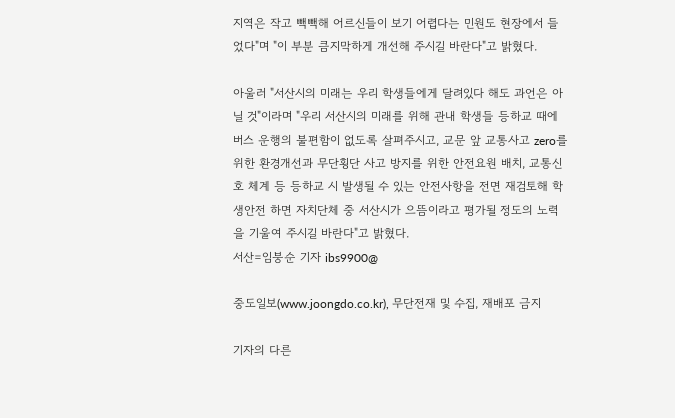지역은 작고 빽빽해 어르신들이 보기 어렵다는 민원도 현장에서 들었다"며 "이 부분 큼지막하게 개선해 주시길 바란다"고 밝혔다.

아울러 "서산시의 미래는 우리 학생들에게 달려있다 해도 과언은 아닐 것"이라며 "우리 서산시의 미래를 위해 관내 학생들 등하교 때에 버스 운행의 불편함이 없도록 살펴주시고, 교문 앞 교통사고 zero를 위한 환경개선과 무단횡단 사고 방지를 위한 안전요원 배치, 교통신호 체계 등 등하교 시 발생될 수 있는 안전사항을 전면 재검토해 학생안전 하면 자치단체 중 서산시가 으뜸이라고 평가될 정도의 노력을 기울여 주시길 바란다"고 밝혔다.
서산=임붕순 기자 ibs9900@

중도일보(www.joongdo.co.kr), 무단전재 및 수집, 재배포 금지

기자의 다른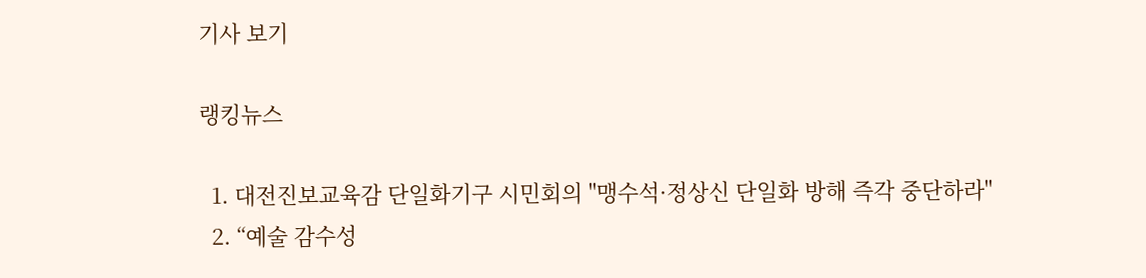기사 보기

랭킹뉴스

  1. 대전진보교육감 단일화기구 시민회의 "맹수석·정상신 단일화 방해 즉각 중단하라"
  2. “예술 감수성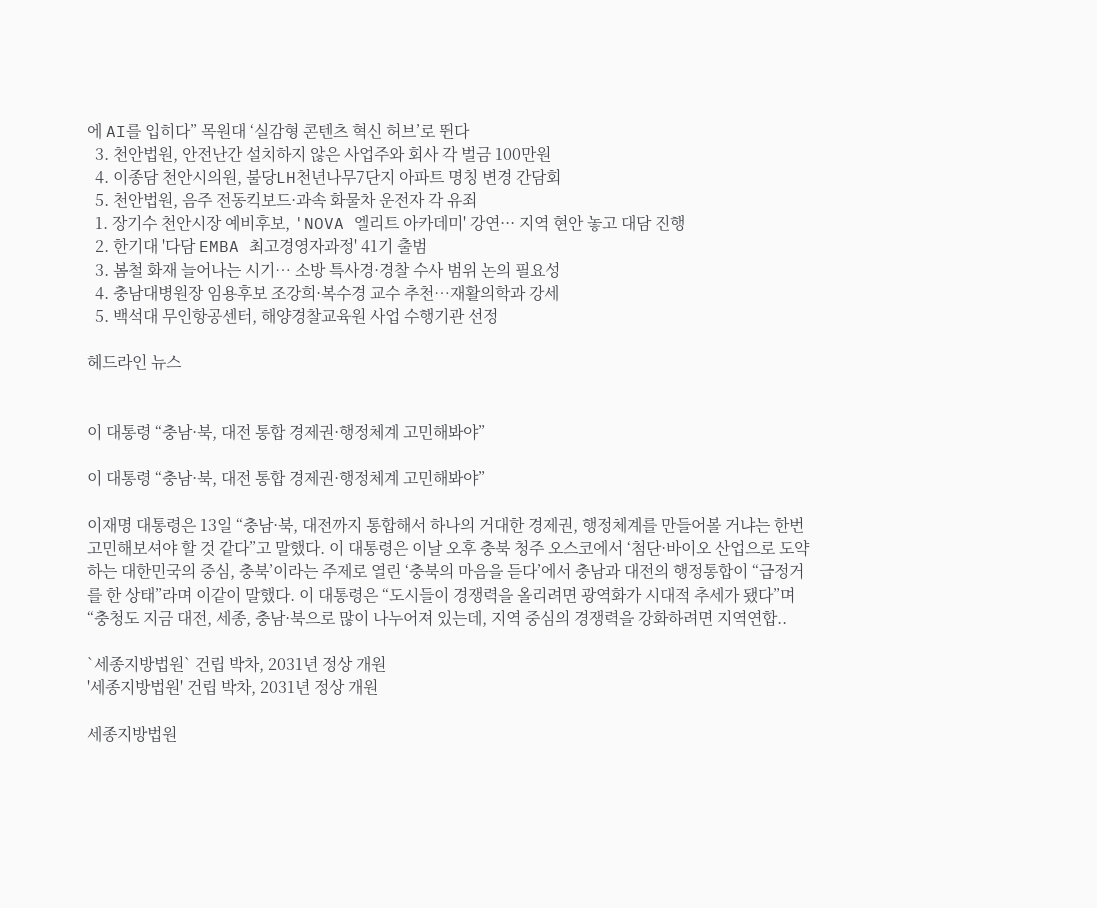에 AI를 입히다” 목원대 ‘실감형 콘텐츠 혁신 허브’로 뛴다
  3. 천안법원, 안전난간 설치하지 않은 사업주와 회사 각 벌금 100만원
  4. 이종담 천안시의원, 불당LH천년나무7단지 아파트 명칭 변경 간담회
  5. 천안법원, 음주 전동킥보드·과속 화물차 운전자 각 유죄
  1. 장기수 천안시장 예비후보, 'NOVA 엘리트 아카데미' 강연··· 지역 현안 놓고 대담 진행
  2. 한기대 '다담 EMBA 최고경영자과정' 41기 출범
  3. 봄철 화재 늘어나는 시기… 소방 특사경·경찰 수사 범위 논의 필요성
  4. 충남대병원장 임용후보 조강희·복수경 교수 추천…재활의학과 강세
  5. 백석대 무인항공센터, 해양경찰교육원 사업 수행기관 선정

헤드라인 뉴스


이 대통령 “충남·북, 대전 통합 경제권·행정체계 고민해봐야”

이 대통령 “충남·북, 대전 통합 경제권·행정체계 고민해봐야”

이재명 대통령은 13일 “충남·북, 대전까지 통합해서 하나의 거대한 경제권, 행정체계를 만들어볼 거냐는 한번 고민해보셔야 할 것 같다”고 말했다. 이 대통령은 이날 오후 충북 청주 오스코에서 ‘첨단·바이오 산업으로 도약하는 대한민국의 중심, 충북’이라는 주제로 열린 ‘충북의 마음을 듣다’에서 충남과 대전의 행정통합이 “급정거를 한 상태”라며 이같이 말했다. 이 대통령은 “도시들이 경쟁력을 올리려면 광역화가 시대적 추세가 됐다”며 “충청도 지금 대전, 세종, 충남·북으로 많이 나누어져 있는데, 지역 중심의 경쟁력을 강화하려면 지역연합..

`세종지방법원` 건립 박차, 2031년 정상 개원
'세종지방법원' 건립 박차, 2031년 정상 개원

세종지방법원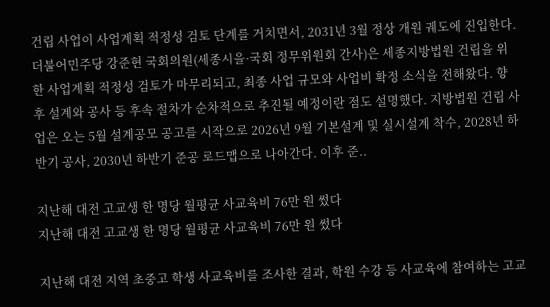건립 사업이 사업계획 적정성 검토 단계를 거치면서, 2031년 3월 정상 개원 궤도에 진입한다. 더불어민주당 강준현 국회의원(세종시을·국회 정무위원회 간사)은 세종지방법원 건립을 위한 사업계획 적정성 검토가 마무리되고, 최종 사업 규모와 사업비 확정 소식을 전해왔다. 향후 설계와 공사 등 후속 절차가 순차적으로 추진될 예정이란 점도 설명했다. 지방법원 건립 사업은 오는 5월 설계공모 공고를 시작으로 2026년 9월 기본설계 및 실시설계 착수, 2028년 하반기 공사, 2030년 하반기 준공 로드맵으로 나아간다. 이후 준..

지난해 대전 고교생 한 명당 월평균 사교육비 76만 원 썼다
지난해 대전 고교생 한 명당 월평균 사교육비 76만 원 썼다

지난해 대전 지역 초중고 학생 사교육비를 조사한 결과, 학원 수강 등 사교육에 참여하는 고교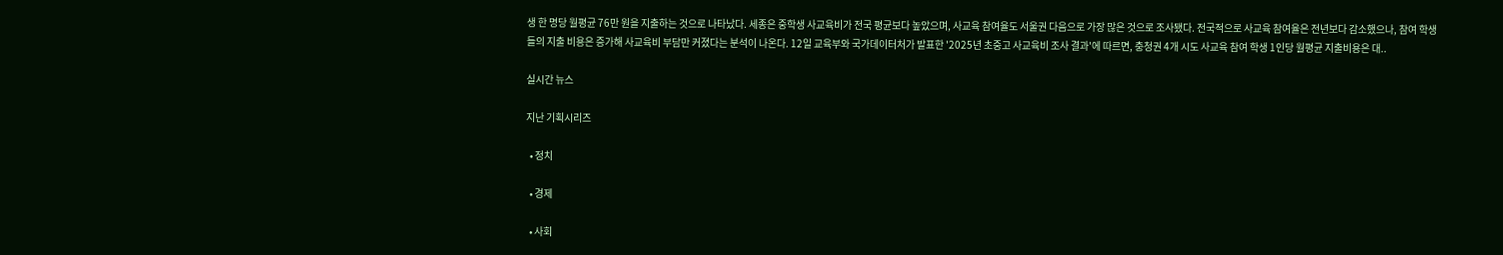생 한 명당 월평균 76만 원을 지출하는 것으로 나타났다. 세종은 중학생 사교육비가 전국 평균보다 높았으며, 사교육 참여율도 서울권 다음으로 가장 많은 것으로 조사됐다. 전국적으로 사교육 참여율은 전년보다 감소했으나, 참여 학생들의 지출 비용은 증가해 사교육비 부담만 커졌다는 분석이 나온다. 12일 교육부와 국가데이터처가 발표한 '2025년 초중고 사교육비 조사 결과'에 따르면, 충청권 4개 시도 사교육 참여 학생 1인당 월평균 지출비용은 대..

실시간 뉴스

지난 기획시리즈

  • 정치

  • 경제

  • 사회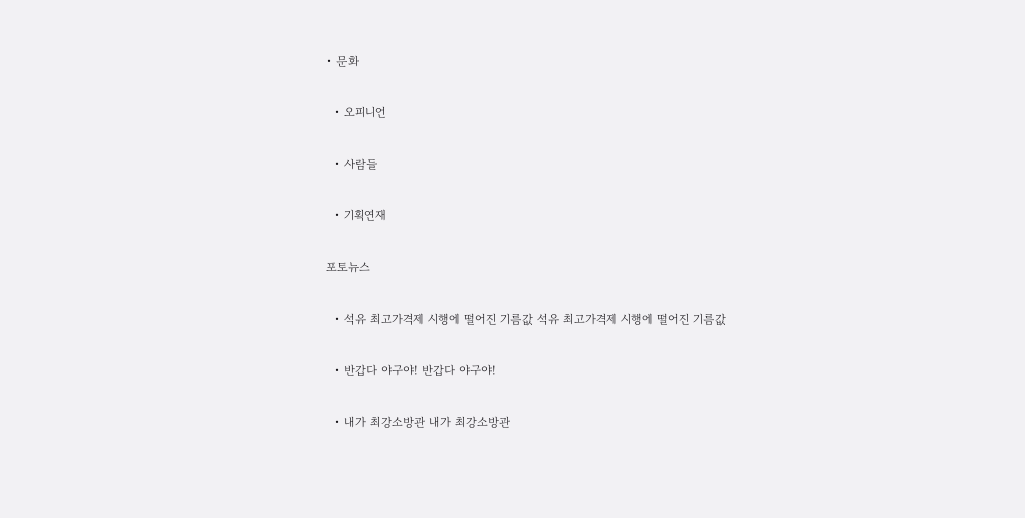• 문화

  • 오피니언

  • 사람들

  • 기획연재

포토뉴스

  • 석유 최고가격제 시행에 떨어진 기름값 석유 최고가격제 시행에 떨어진 기름값

  • 반갑다 야구야! 반갑다 야구야!

  • 내가 최강소방관 내가 최강소방관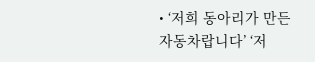• ‘저희 동아리가 만든 자동차랍니다’ ‘저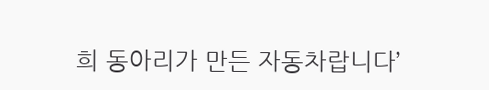희 동아리가 만든 자동차랍니다’